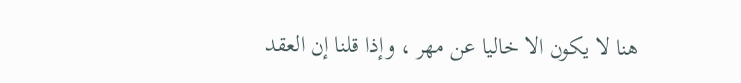هنا لا يكون الا خاليا عن مهر ، وإذا قلنا إن العقد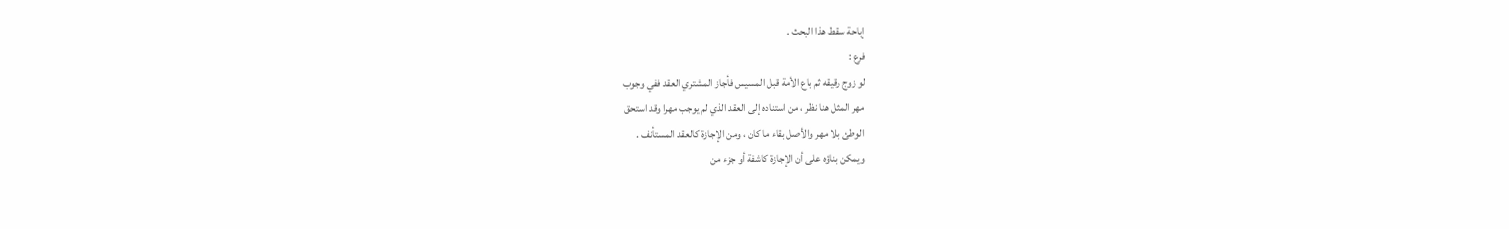إباحة سقط هذا البحث .
فرع :
لو زوج رقيقه ثم باع الأمة قبل المسيس فأجاز المشتري العقد ففي وجوب
مهر المثل هنا نظر ، من استناده إلى العقد الذي لم يوجب مهرا وقد استحق
الوطئ بلا مهر والأصل بقاء ما كان ، ومن الإجازة كالعقد المستأنف .
ويمكن بناؤه على أن الإجازة كاشفة أو جزء من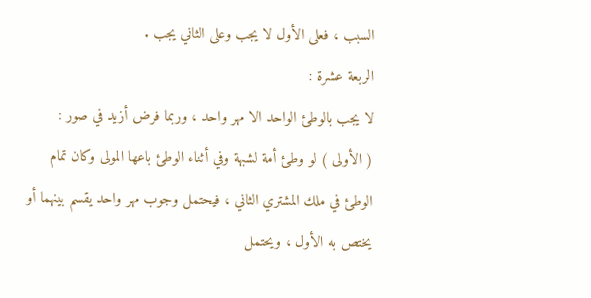السبب ، فعلى الأول لا يجب وعلى الثاني يجب .
الربعة عشرة :
لا يجب بالوطئ الواحد الا مهر واحد ، وربما فرض أزيد في صور :
( الأولى ) لو وطئ أمة لشبهة وفي أثناء الوطئ باعها المولى وكان تمام
الوطئ في ملك المشتري الثاني ، فيحتمل وجوب مهر واحد يقسم بينهما أو
يختص به الأول ، ويحتمل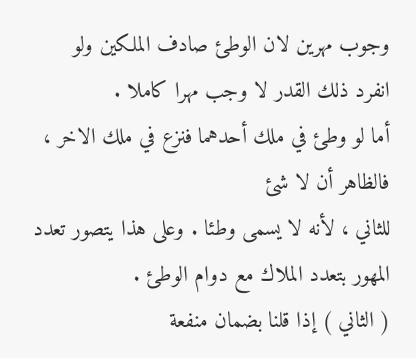وجوب مهرين لان الوطئ صادف الملكين ولو
انفرد ذلك القدر لا وجب مهرا كاملا .
أما لو وطئ في ملك أحدهما فنزع في ملك الاخر ، فالظاهر أن لا شئ
للثاني ، لأنه لا يسمى وطئا . وعلى هذا يتصور تعدد المهور بتعدد الملاك مع دوام الوطئ .
( الثاني ) إذا قلنا بضمان منفعة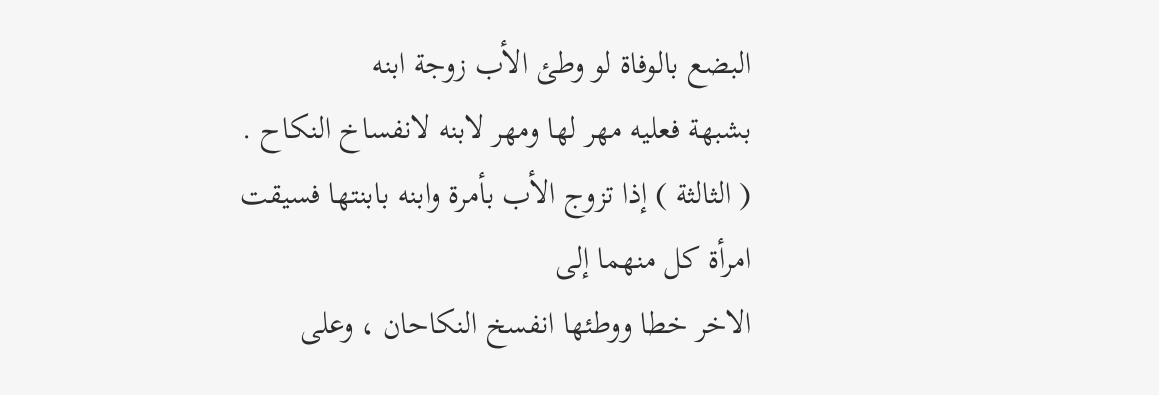البضع بالوفاة لو وطئ الأب زوجة ابنه
بشبهة فعليه مهر لها ومهر لابنه لانفساخ النكاح .
( الثالثة ) إذا تزوج الأب بأمرة وابنه بابنتها فسيقت امرأة كل منهما إلى
الاخر خطا ووطئها انفسخ النكاحان ، وعلى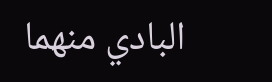البادي منهما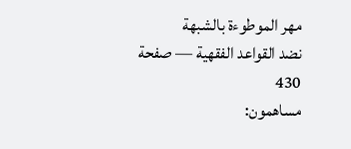مهر الموطوءة بالشبهة
نضد القواعد الفقهية — صفحة 430
مساهمون: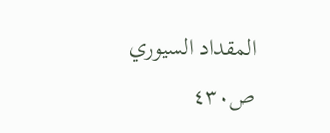المقداد السيوري
ص٤٣٠